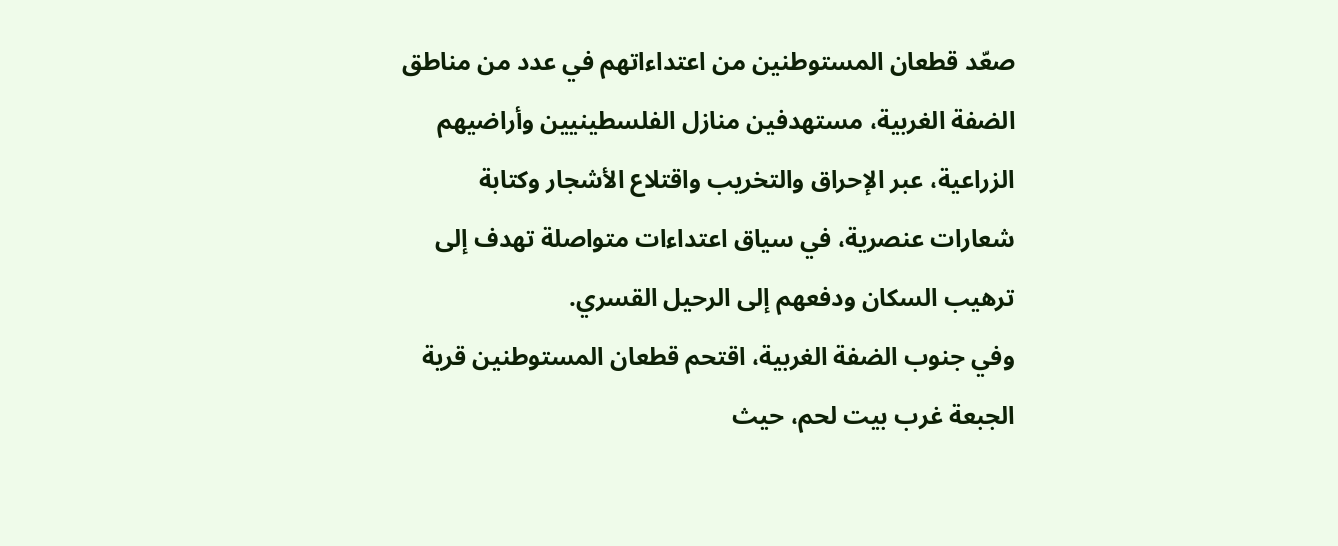صعّد قطعان المستوطنين من اعتداءاتهم في عدد من مناطق الضفة الغربية، مستهدفين منازل الفلسطينيين وأراضيهم الزراعية، عبر الإحراق والتخريب واقتلاع الأشجار وكتابة شعارات عنصرية، في سياق اعتداءات متواصلة تهدف إلى ترهيب السكان ودفعهم إلى الرحيل القسري.
وفي جنوب الضفة الغربية، اقتحم قطعان المستوطنين قرية الجبعة غرب بيت لحم، حيث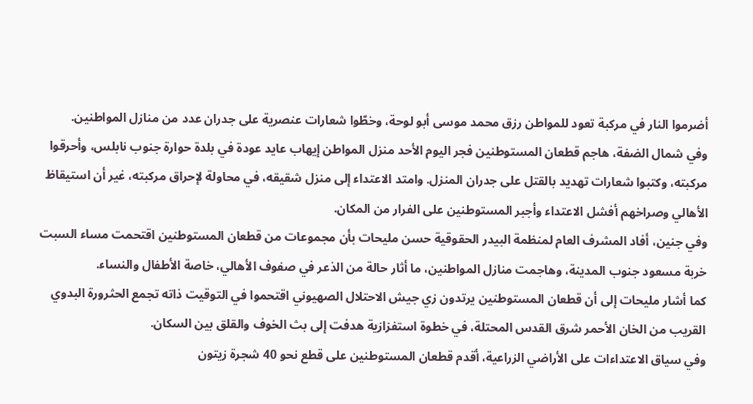أضرموا النار في مركبة تعود للمواطن رزق محمد موسى أبو لوحة، وخطّوا شعارات عنصرية على جدران عدد من منازل المواطنين.
وفي شمال الضفة، هاجم قطعان المستوطنين فجر اليوم الأحد منزل المواطن إيهاب عايد عودة في بلدة حوارة جنوب نابلس، وأحرقوا مركبته، وكتبوا شعارات تهديد بالقتل على جدران المنزل. وامتد الاعتداء إلى منزل شقيقه، في محاولة لإحراق مركبته، غير أن استيقاظ الأهالي وصراخهم أفشل الاعتداء وأجبر المستوطنين على الفرار من المكان.
وفي جنين، أفاد المشرف العام لمنظمة البيدر الحقوقية حسن مليحات بأن مجموعات من قطعان المستوطنين اقتحمت مساء السبت خربة مسعود جنوب المدينة، وهاجمت منازل المواطنين، ما أثار حالة من الذعر في صفوف الأهالي، خاصة الأطفال والنساء.
كما أشار مليحات إلى أن قطعان المستوطنين يرتدون زي جيش الاحتلال الصهيوني اقتحموا في التوقيت ذاته تجمع الحثرورة البدوي القريب من الخان الأحمر شرق القدس المحتلة، في خطوة استفزازية هدفت إلى بث الخوف والقلق بين السكان.
وفي سياق الاعتداءات على الأراضي الزراعية، أقدم قطعان المستوطنين على قطع نحو 40 شجرة زيتون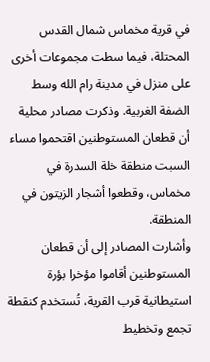في قرية مخماس شمال القدس المحتلة، فيما سطت مجموعات أخرى على منزل في مدينة رام الله وسط الضفة الغربية. وذكرت مصادر محلية أن قطعان المستوطنين اقتحموا مساء السبت منطقة خلة السدرة في مخماس، وقطعوا أشجار الزيتون في المنطقة.
وأشارت المصادر إلى أن قطعان المستوطنين أقاموا مؤخرا بؤرة استيطانية قرب القرية، تُستخدم كنقطة تجمع وتخطيط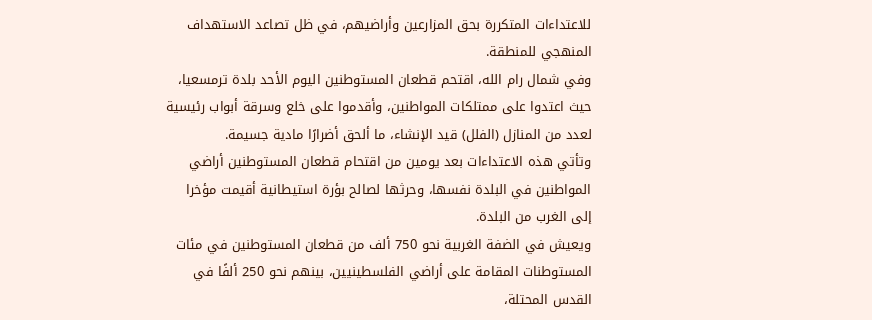للاعتداءات المتكررة بحق المزارعين وأراضيهم، في ظل تصاعد الاستهداف المنهجي للمنطقة.
وفي شمال رام الله، اقتحم قطعان المستوطنين اليوم الأحد بلدة ترمسعيا، حيث اعتدوا على ممتلكات المواطنين، وأقدموا على خلع وسرقة أبواب رئيسية لعدد من المنازل (الفلل) قيد الإنشاء، ما ألحق أضرارًا مادية جسيمة.
وتأتي هذه الاعتداءات بعد يومين من اقتحام قطعان المستوطنين أراضي المواطنين في البلدة نفسها، وحرثها لصالح بؤرة استيطانية أقيمت مؤخرا إلى الغرب من البلدة.
ويعيش في الضفة الغربية نحو 750 ألف من قطعان المستوطنين في مئات المستوطنات المقامة على أراضي الفلسطينيين، بينهم نحو 250 ألفًا في القدس المحتلة،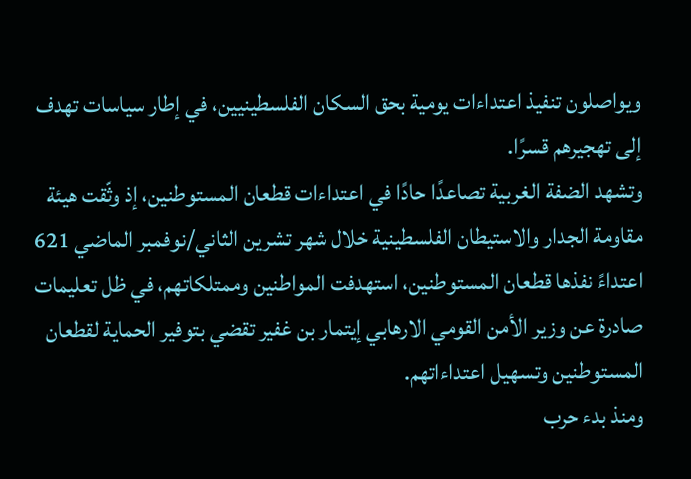ويواصلون تنفيذ اعتداءات يومية بحق السكان الفلسطينيين، في إطار سياسات تهدف إلى تهجيرهم قسرًا.
وتشهد الضفة الغربية تصاعدًا حادًا في اعتداءات قطعان المستوطنين، إذ وثّقت هيئة مقاومة الجدار والاستيطان الفلسطينية خلال شهر تشرين الثاني/نوفمبر الماضي 621 اعتداءً نفذها قطعان المستوطنين، استهدفت المواطنين وممتلكاتهم، في ظل تعليمات صادرة عن وزير الأمن القومي الارهابي إيتمار بن غفير تقضي بتوفير الحماية لقطعان المستوطنين وتسهيل اعتداءاتهم.
ومنذ بدء حرب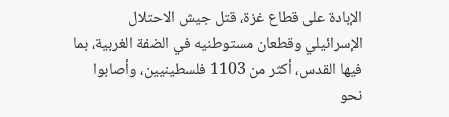الإبادة على قطاع غزة، قتل جيش الاحتلال الإسرائيلي وقطعان مستوطنيه في الضفة الغربية، بما فيها القدس، أكثر من 1103 فلسطينيين، وأصابوا نحو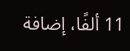11 ألفًا، إضافة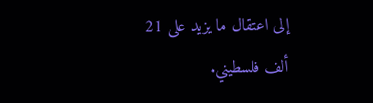إلى اعتقال ما يزيد على 21 ألف فلسطيني.